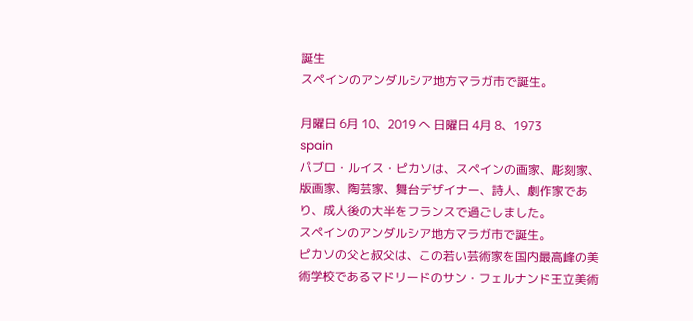誕生
スペインのアンダルシア地方マラガ市で誕生。

月曜日 6月 10、2019 へ 日曜日 4月 8、1973
spain
パブロ・ルイス・ピカソは、スペインの画家、彫刻家、版画家、陶芸家、舞台デザイナー、詩人、劇作家であり、成人後の大半をフランスで過ごしました。
スペインのアンダルシア地方マラガ市で誕生。
ピカソの父と叔父は、この若い芸術家を国内最高峰の美術学校であるマドリードのサン・フェルナンド王立美術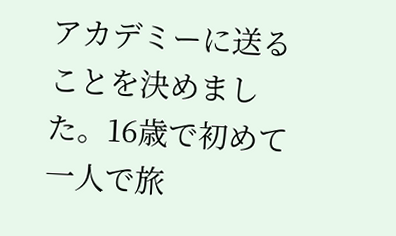アカデミーに送ることを決めました。16歳で初めて一人で旅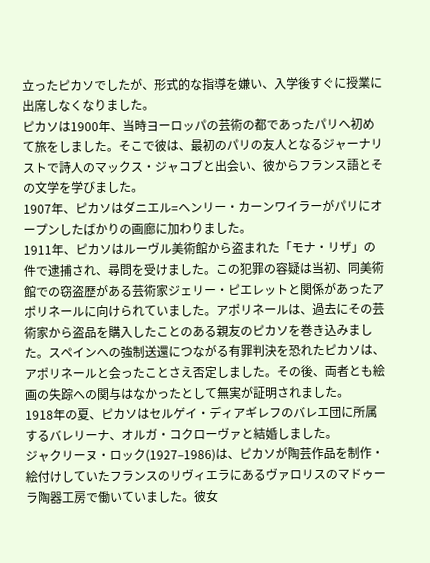立ったピカソでしたが、形式的な指導を嫌い、入学後すぐに授業に出席しなくなりました。
ピカソは1900年、当時ヨーロッパの芸術の都であったパリへ初めて旅をしました。そこで彼は、最初のパリの友人となるジャーナリストで詩人のマックス・ジャコブと出会い、彼からフランス語とその文学を学びました。
1907年、ピカソはダニエル=ヘンリー・カーンワイラーがパリにオープンしたばかりの画廊に加わりました。
1911年、ピカソはルーヴル美術館から盗まれた「モナ・リザ」の件で逮捕され、尋問を受けました。この犯罪の容疑は当初、同美術館での窃盗歴がある芸術家ジェリー・ピエレットと関係があったアポリネールに向けられていました。アポリネールは、過去にその芸術家から盗品を購入したことのある親友のピカソを巻き込みました。スペインへの強制送還につながる有罪判決を恐れたピカソは、アポリネールと会ったことさえ否定しました。その後、両者とも絵画の失踪への関与はなかったとして無実が証明されました。
1918年の夏、ピカソはセルゲイ・ディアギレフのバレエ団に所属するバレリーナ、オルガ・コクローヴァと結婚しました。
ジャクリーヌ・ロック(1927–1986)は、ピカソが陶芸作品を制作・絵付けしていたフランスのリヴィエラにあるヴァロリスのマドゥーラ陶器工房で働いていました。彼女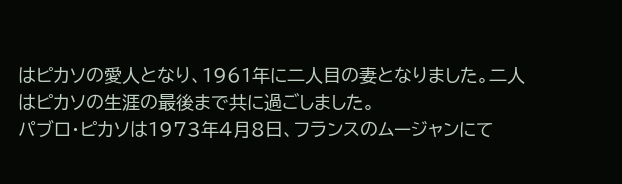はピカソの愛人となり、1961年に二人目の妻となりました。二人はピカソの生涯の最後まで共に過ごしました。
パブロ・ピカソは1973年4月8日、フランスのムージャンにて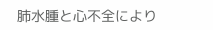肺水腫と心不全により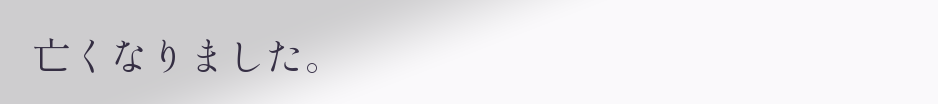亡くなりました。